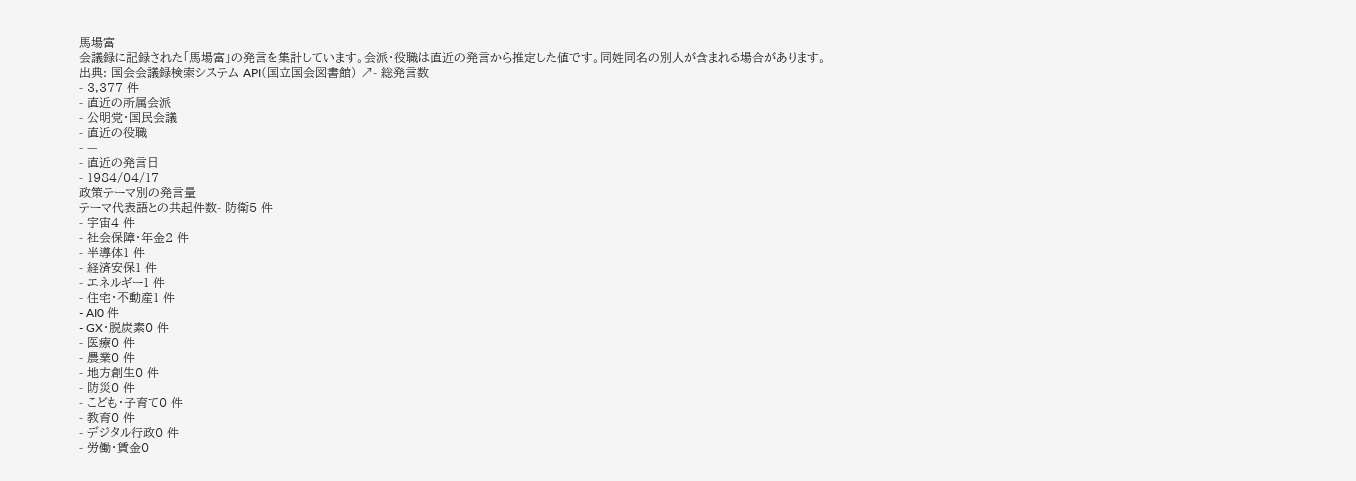馬場富
会議録に記録された「馬場富」の発言を集計しています。会派・役職は直近の発言から推定した値です。同姓同名の別人が含まれる場合があります。
出典: 国会会議録検索システム API(国立国会図書館) ↗- 総発言数
- 3,377 件
- 直近の所属会派
- 公明党・国民会議
- 直近の役職
- —
- 直近の発言日
- 1984/04/17
政策テーマ別の発言量
テーマ代表語との共起件数- 防衛5 件
- 宇宙4 件
- 社会保障・年金2 件
- 半導体1 件
- 経済安保1 件
- エネルギー1 件
- 住宅・不動産1 件
- AI0 件
- GX・脱炭素0 件
- 医療0 件
- 農業0 件
- 地方創生0 件
- 防災0 件
- こども・子育て0 件
- 教育0 件
- デジタル行政0 件
- 労働・賃金0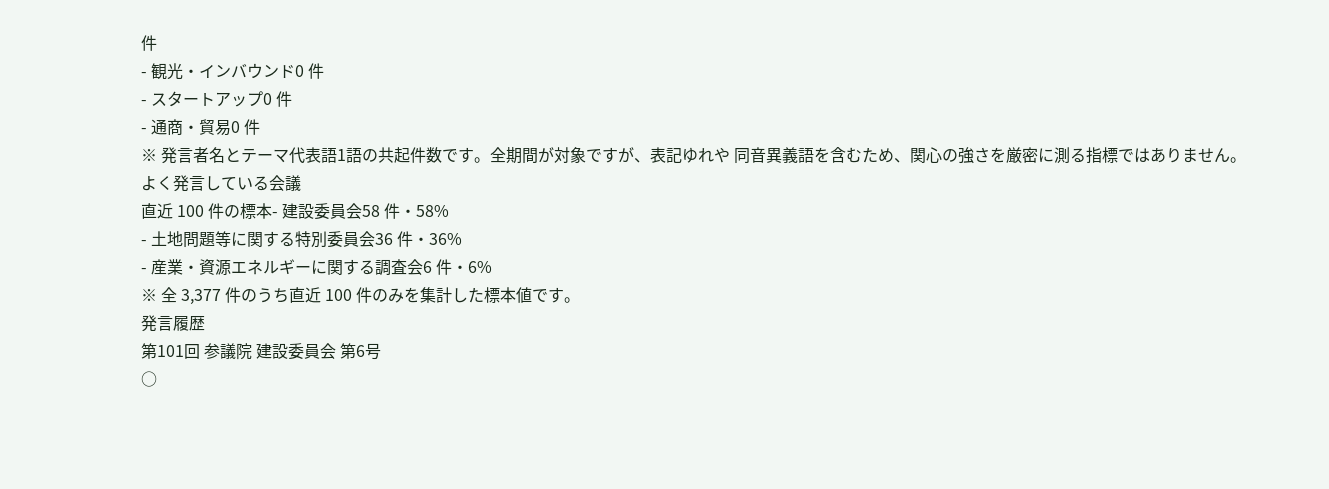件
- 観光・インバウンド0 件
- スタートアップ0 件
- 通商・貿易0 件
※ 発言者名とテーマ代表語1語の共起件数です。全期間が対象ですが、表記ゆれや 同音異義語を含むため、関心の強さを厳密に測る指標ではありません。
よく発言している会議
直近 100 件の標本- 建設委員会58 件・58%
- 土地問題等に関する特別委員会36 件・36%
- 産業・資源エネルギーに関する調査会6 件・6%
※ 全 3,377 件のうち直近 100 件のみを集計した標本値です。
発言履歴
第101回 参議院 建設委員会 第6号
○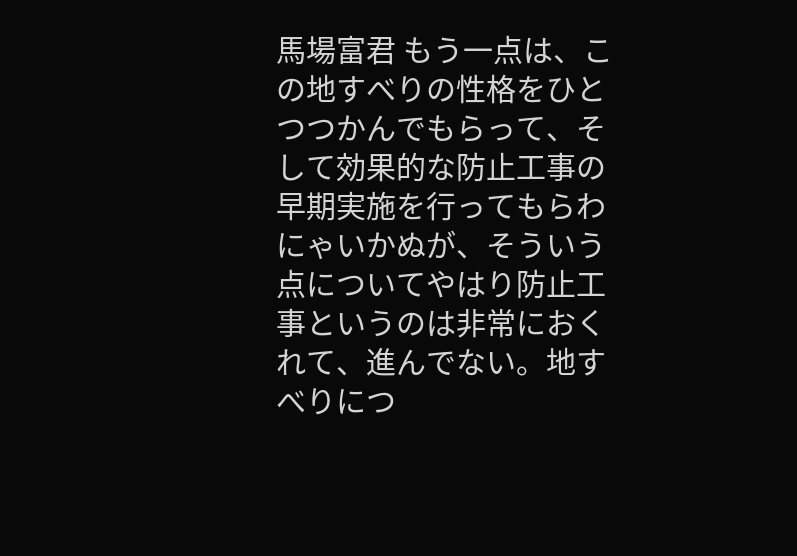馬場富君 もう一点は、この地すべりの性格をひとつつかんでもらって、そして効果的な防止工事の早期実施を行ってもらわにゃいかぬが、そういう点についてやはり防止工事というのは非常におくれて、進んでない。地すべりにつ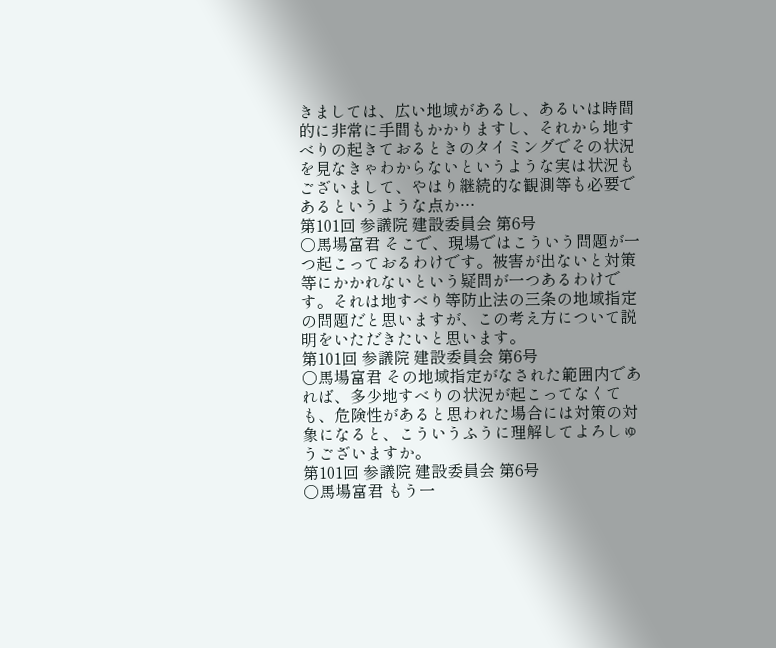きましては、広い地域があるし、あるいは時間的に非常に手間もかかりますし、それから地すべりの起きておるときのタイミングでその状況を見なきゃわからないというような実は状況もございまして、やはり継続的な観測等も必要であるというような点か…
第101回 参議院 建設委員会 第6号
○馬場富君 そこで、現場ではこういう問題が一つ起こっておるわけです。被害が出ないと対策等にかかれないという疑問が一つあるわけです。それは地すべり等防止法の三条の地域指定の問題だと思いますが、この考え方について説明をいただきたいと思います。
第101回 参議院 建設委員会 第6号
○馬場富君 その地域指定がなされた範囲内であれば、多少地すべりの状況が起こってなくても、危険性があると思われた場合には対策の対象になると、こういうふうに理解してよろしゅうございますか。
第101回 参議院 建設委員会 第6号
○馬場富君 もう一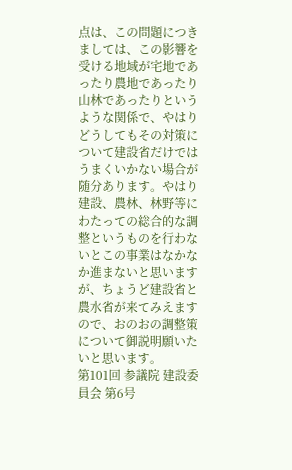点は、この問題につきましては、この影響を受ける地域が宅地であったり農地であったり山林であったりというような関係で、やはりどうしてもその対策について建設省だけではうまくいかない場合が随分あります。やはり建設、農林、林野等にわたっての総合的な調整というものを行わないとこの事業はなかなか進まないと思いますが、ちょうど建設省と農水省が来てみえますので、おのおの調整策について御説明願いたいと思います。
第101回 参議院 建設委員会 第6号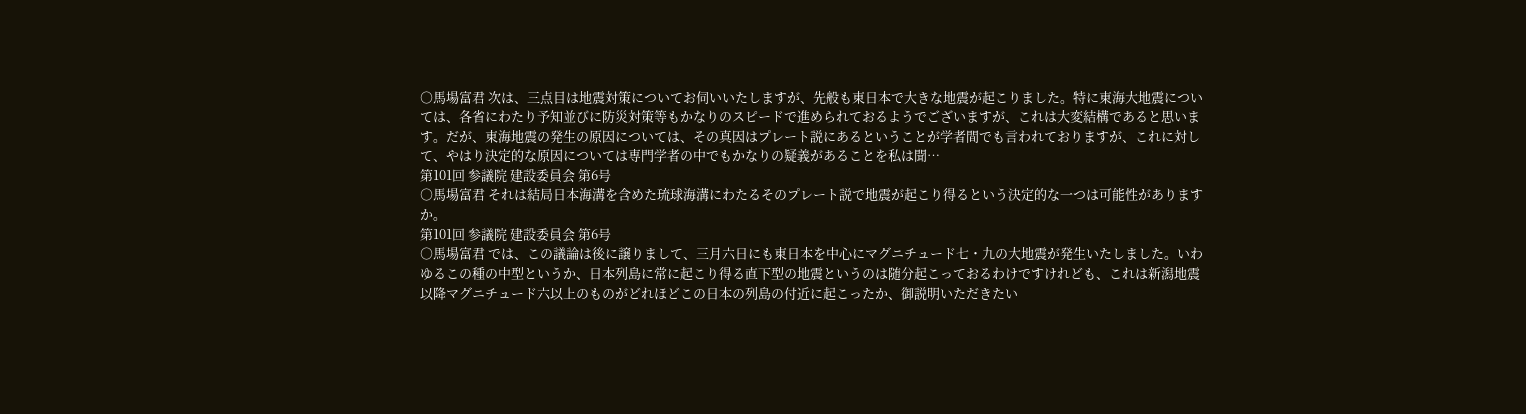○馬場富君 次は、三点目は地震対策についてお伺いいたしますが、先般も東日本で大きな地震が起こりました。特に東海大地震については、各省にわたり予知並びに防災対策等もかなりのスピードで進められておるようでございますが、これは大変結構であると思います。だが、東海地震の発生の原因については、その真因はプレート説にあるということが学者間でも言われておりますが、これに対して、やはり決定的な原因については専門学者の中でもかなりの疑義があることを私は聞…
第101回 参議院 建設委員会 第6号
○馬場富君 それは結局日本海溝を含めた琉球海溝にわたるそのプレート説で地震が起こり得るという決定的な一つは可能性がありますか。
第101回 参議院 建設委員会 第6号
○馬場富君 では、この議論は後に譲りまして、三月六日にも東日本を中心にマグニチュード七・九の大地震が発生いたしました。いわゆるこの種の中型というか、日本列島に常に起こり得る直下型の地震というのは随分起こっておるわけですけれども、これは新潟地震以降マグニチュード六以上のものがどれほどこの日本の列島の付近に起こったか、御説明いただきたい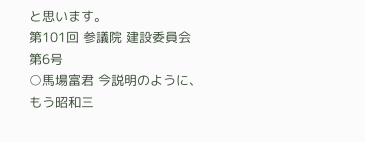と思います。
第101回 参議院 建設委員会 第6号
○馬場富君 今説明のように、もう昭和三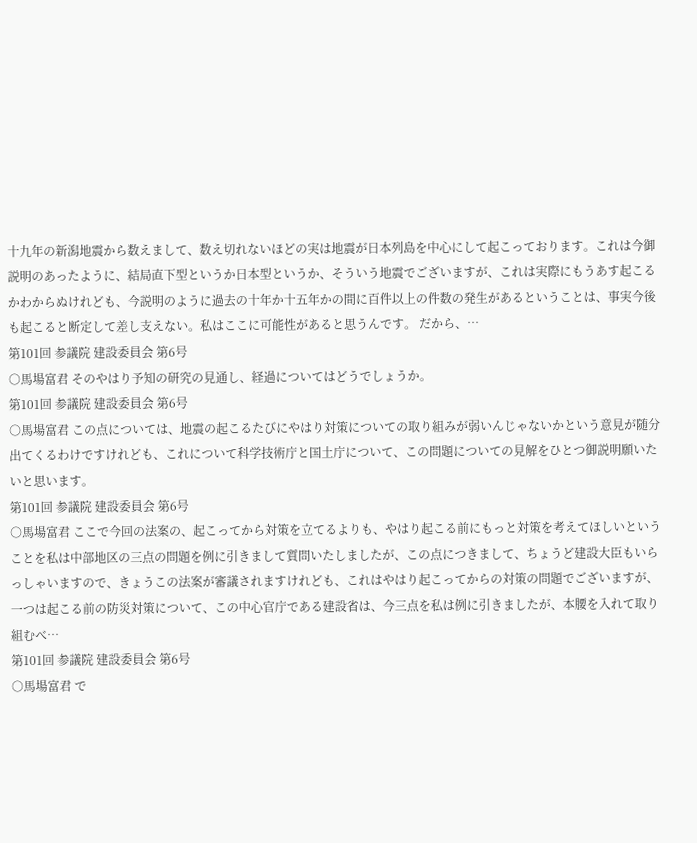十九年の新潟地震から数えまして、数え切れないほどの実は地震が日本列島を中心にして起こっております。これは今御説明のあったように、結局直下型というか日本型というか、そういう地震でございますが、これは実際にもうあす起こるかわからぬけれども、今説明のように過去の十年か十五年かの間に百件以上の件数の発生があるということは、事実今後も起こると断定して差し支えない。私はここに可能性があると思うんです。 だから、…
第101回 参議院 建設委員会 第6号
○馬場富君 そのやはり予知の研究の見通し、経過についてはどうでしょうか。
第101回 参議院 建設委員会 第6号
○馬場富君 この点については、地震の起こるたびにやはり対策についての取り組みが弱いんじゃないかという意見が随分出てくるわけですけれども、これについて科学技術庁と国土庁について、この問題についての見解をひとつ御説明願いたいと思います。
第101回 参議院 建設委員会 第6号
○馬場富君 ここで今回の法案の、起こってから対策を立てるよりも、やはり起こる前にもっと対策を考えてほしいということを私は中部地区の三点の問題を例に引きまして質問いたしましたが、この点につきまして、ちょうど建設大臣もいらっしゃいますので、きょうこの法案が審議されますけれども、これはやはり起こってからの対策の問題でございますが、一つは起こる前の防災対策について、この中心官庁である建設省は、今三点を私は例に引きましたが、本腰を入れて取り組むべ…
第101回 参議院 建設委員会 第6号
○馬場富君 で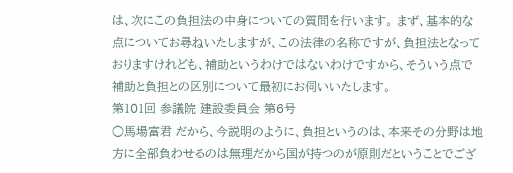は、次にこの負担法の中身についての質問を行います。 まず、基本的な点についてお尋ねいたしますが、この法律の名称ですが、負担法となっておりますけれども、補助というわけではないわけですから、そういう点で補助と負担との区別について最初にお伺いいたします。
第101回 参議院 建設委員会 第6号
○馬場富君 だから、今説明のように、負担というのは、本来その分野は地方に全部負わせるのは無理だから国が持つのが原則だということでござ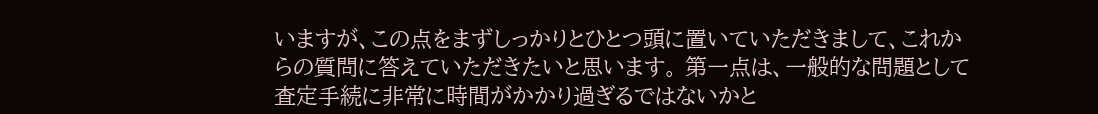いますが、この点をまずしっかりとひとつ頭に置いていただきまして、これからの質問に答えていただきたいと思います。 第一点は、一般的な問題として査定手続に非常に時間がかかり過ぎるではないかと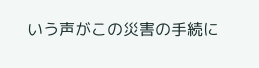いう声がこの災害の手続に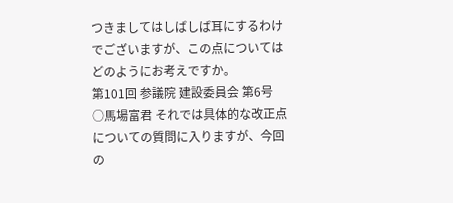つきましてはしばしば耳にするわけでございますが、この点についてはどのようにお考えですか。
第101回 参議院 建設委員会 第6号
○馬場富君 それでは具体的な改正点についての質問に入りますが、今回の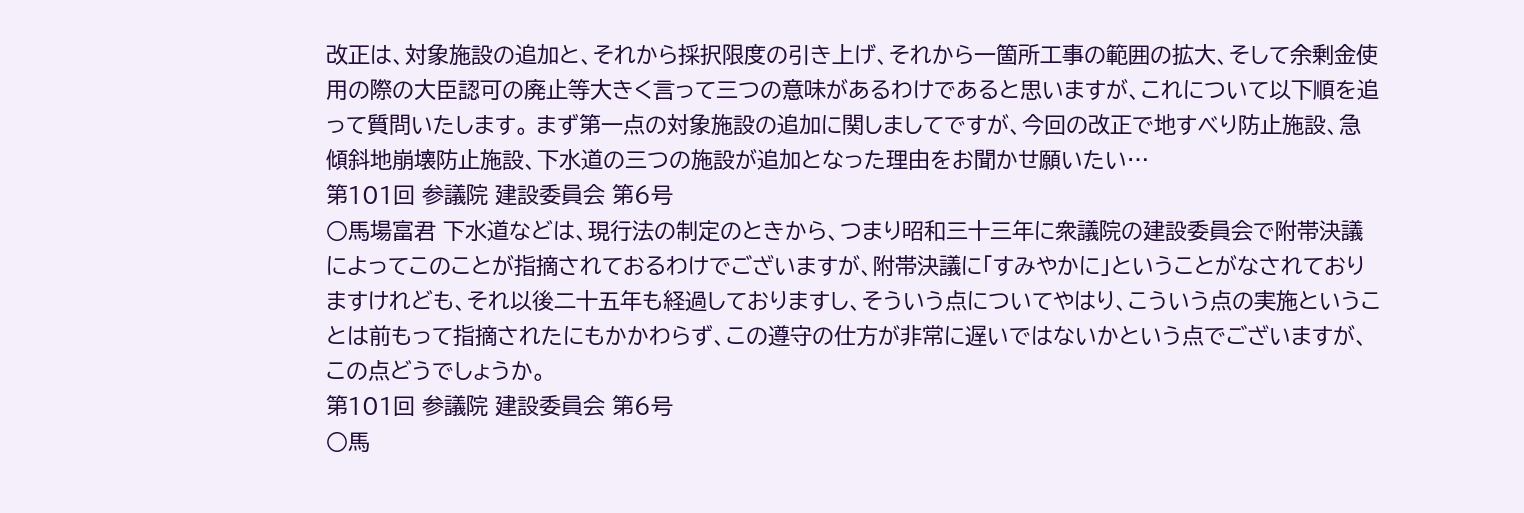改正は、対象施設の追加と、それから採択限度の引き上げ、それから一箇所工事の範囲の拡大、そして余剰金使用の際の大臣認可の廃止等大きく言って三つの意味があるわけであると思いますが、これについて以下順を追って質問いたします。 まず第一点の対象施設の追加に関しましてですが、今回の改正で地すべり防止施設、急傾斜地崩壊防止施設、下水道の三つの施設が追加となった理由をお聞かせ願いたい…
第101回 参議院 建設委員会 第6号
○馬場富君 下水道などは、現行法の制定のときから、つまり昭和三十三年に衆議院の建設委員会で附帯決議によってこのことが指摘されておるわけでございますが、附帯決議に「すみやかに」ということがなされておりますけれども、それ以後二十五年も経過しておりますし、そういう点についてやはり、こういう点の実施ということは前もって指摘されたにもかかわらず、この遵守の仕方が非常に遅いではないかという点でございますが、この点どうでしょうか。
第101回 参議院 建設委員会 第6号
○馬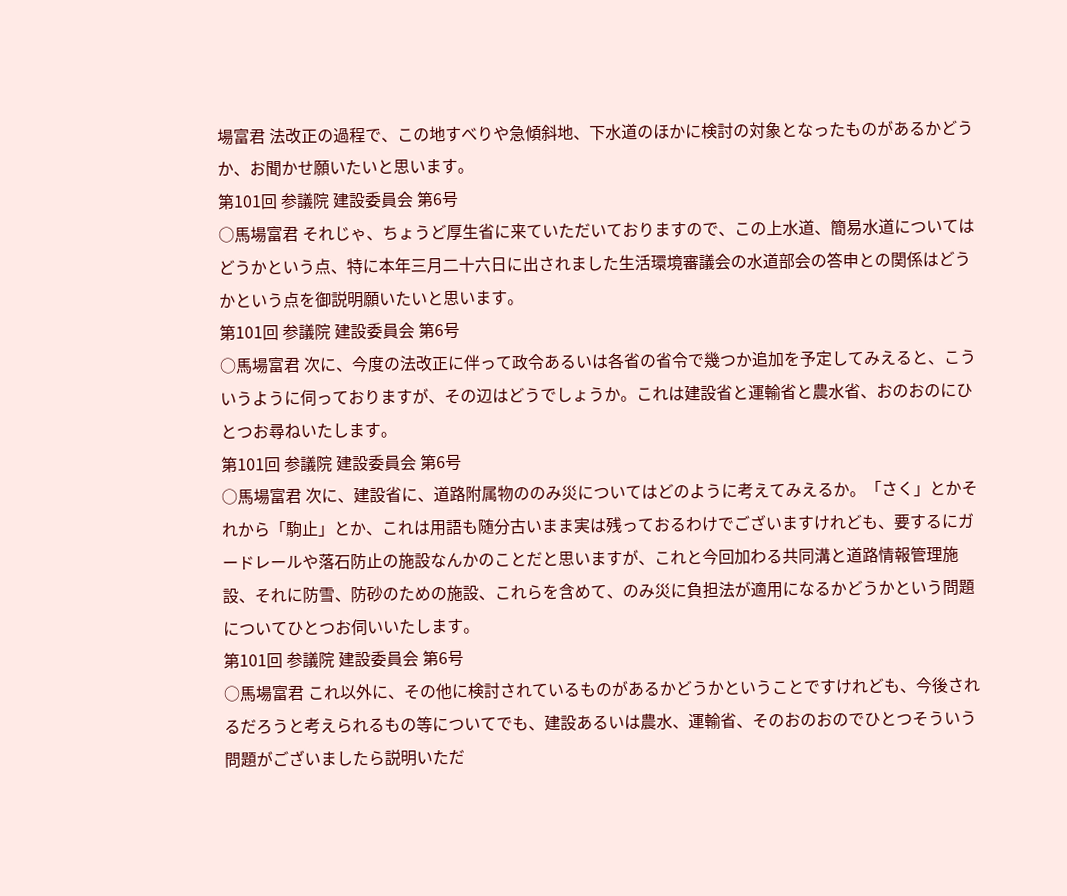場富君 法改正の過程で、この地すべりや急傾斜地、下水道のほかに検討の対象となったものがあるかどうか、お聞かせ願いたいと思います。
第101回 参議院 建設委員会 第6号
○馬場富君 それじゃ、ちょうど厚生省に来ていただいておりますので、この上水道、簡易水道についてはどうかという点、特に本年三月二十六日に出されました生活環境審議会の水道部会の答申との関係はどうかという点を御説明願いたいと思います。
第101回 参議院 建設委員会 第6号
○馬場富君 次に、今度の法改正に伴って政令あるいは各省の省令で幾つか追加を予定してみえると、こういうように伺っておりますが、その辺はどうでしょうか。これは建設省と運輸省と農水省、おのおのにひとつお尋ねいたします。
第101回 参議院 建設委員会 第6号
○馬場富君 次に、建設省に、道路附属物ののみ災についてはどのように考えてみえるか。「さく」とかそれから「駒止」とか、これは用語も随分古いまま実は残っておるわけでございますけれども、要するにガードレールや落石防止の施設なんかのことだと思いますが、これと今回加わる共同溝と道路情報管理施設、それに防雪、防砂のための施設、これらを含めて、のみ災に負担法が適用になるかどうかという問題についてひとつお伺いいたします。
第101回 参議院 建設委員会 第6号
○馬場富君 これ以外に、その他に検討されているものがあるかどうかということですけれども、今後されるだろうと考えられるもの等についてでも、建設あるいは農水、運輸省、そのおのおのでひとつそういう問題がございましたら説明いただ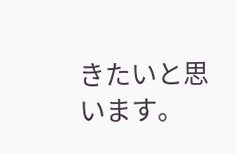きたいと思います。